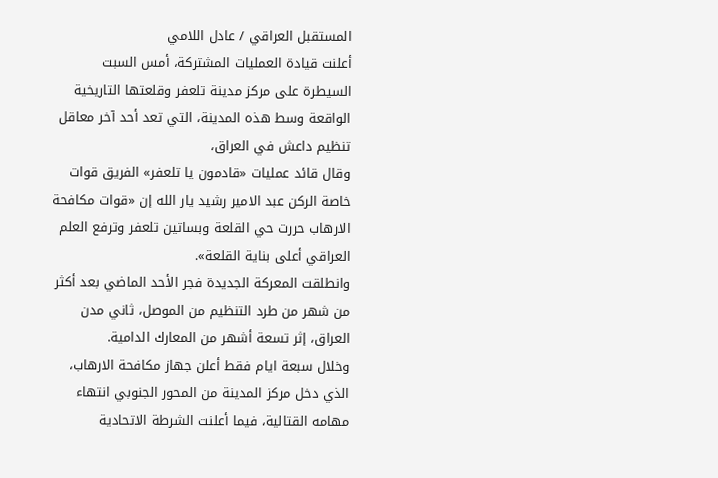المستقبل العراقي / عادل اللامي
أعلنت قيادة العمليات المشتركة، أمس السبت السيطرة على مركز مدينة تلعفر وقلعتها التاريخية الواقعة وسط هذه المدينة، التي تعد أحد آخر معاقل تنظيم داعش في العراق،
وقال قائد عمليات «قادمون يا تلعفر» الفريق قوات خاصة الركن عبد الامير رشيد يار الله إن «قوات مكافحة الارهاب حررت حي القلعة وبساتين تلعفر وترفع العلم العراقي أعلى بناية القلعة».
وانطلقت المعركة الجديدة فجر الأحد الماضي بعد أكثر من شهر من طرد التنظيم من الموصل، ثاني مدن العراق، إثر تسعة أشهر من المعارك الدامية.
وخلال سبعة ايام فقط أعلن جهاز مكافحة الارهاب، الذي دخل مركز المدينة من المحور الجنوبي انتهاء مهامه القتالية، فيما أعلنت الشرطة الاتحادية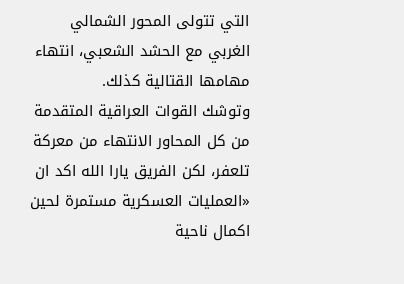التي تتولى المحور الشمالي الغربي مع الحشد الشعبي، انتهاء مهامها القتالية كذلك.
وتوشك القوات العراقية المتقدمة من كل المحاور الانتهاء من معركة تلعفر، لكن الفريق يارا الله اكد ان «العمليات العسكرية مستمرة لحين اكمال ناحية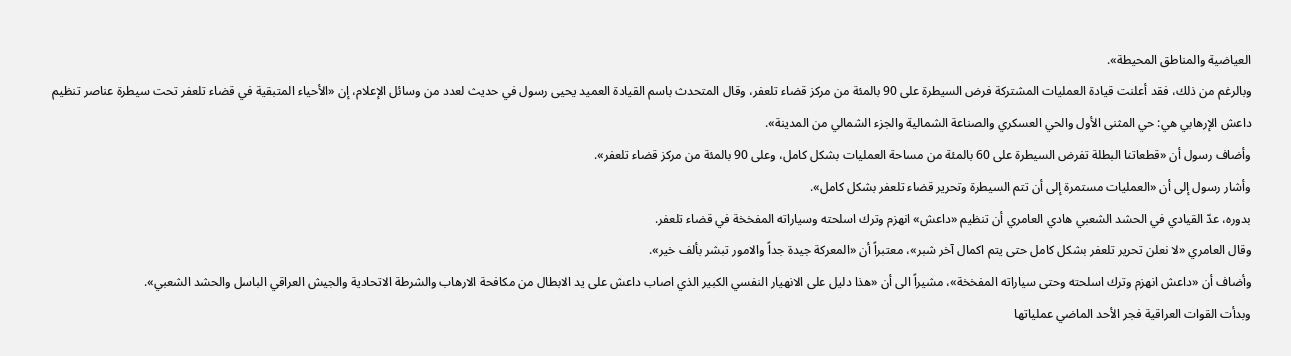العياضية والمناطق المحيطة».
وبالرغم من ذلك، فقد أعلنت قيادة العمليات المشتركة فرض السيطرة على 90 بالمئة من مركز قضاء تلعفر، وقال المتحدث باسم القيادة العميد يحيى رسول في حديث لعدد من وسائل الإعلام، إن «الأحياء المتبقية في قضاء تلعفر تحت سيطرة عناصر تنظيم داعش الإرهابي هي: حي المثنى الأول والحي العسكري والصناعة الشمالية والجزء الشمالي من المدينة».
وأضاف رسول أن «قطعاتنا البطلة تفرض السيطرة على 60 بالمئة من مساحة العمليات بشكل كامل، وعلى 90 بالمئة من مركز قضاء تلعفر».
وأشار رسول إلى أن «العمليات مستمرة إلى أن تتم السيطرة وتحرير قضاء تلعفر بشكل كامل».
بدوره، عدّ القيادي في الحشد الشعبي هادي العامري أن تنظيم «داعش» انهزم وترك اسلحته وسياراته المفخخة في قضاء تلعفر.
وقال العامري «لا نعلن تحرير تلعفر بشكل كامل حتى يتم اكمال آخر شبر»، معتبراً أن «المعركة جيدة جداً والامور تبشر بألف خير».
وأضاف أن «داعش انهزم وترك اسلحته وحتى سياراته المفخخة»، مشيراً الى أن «هذا دليل على الانهيار النفسي الكبير الذي اصاب داعش على يد الابطال من مكافحة الارهاب والشرطة الاتحادية والجيش العراقي الباسل والحشد الشعبي».
وبدأت القوات العراقية فجر الأحد الماضي عملياتها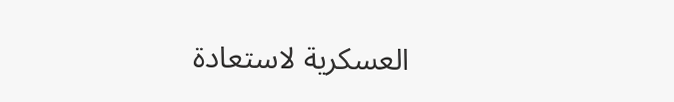العسكرية لاستعادة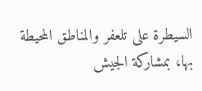السيطرة على تلعفر والمناطق المحيطة بها، بمشاركة الجيش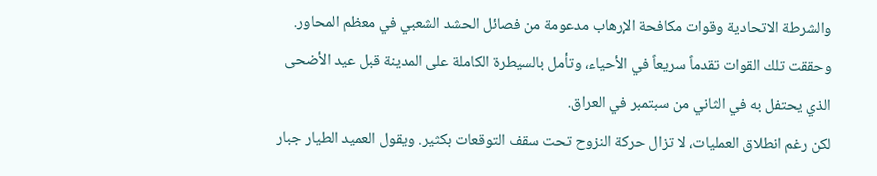والشرطة الاتحادية وقوات مكافحة الإرهاب مدعومة من فصائل الحشد الشعبي في معظم المحاور. وحققت تلك القوات تقدماً سريعاً في الأحياء، وتأمل بالسيطرة الكاملة على المدينة قبل عيد الأضحى الذي يحتفل به في الثاني من سبتمبر في العراق.
لكن رغم انطلاق العمليات، لا تزال حركة النزوح تحت سقف التوقعات بكثير. ويقول العميد الطيار جبار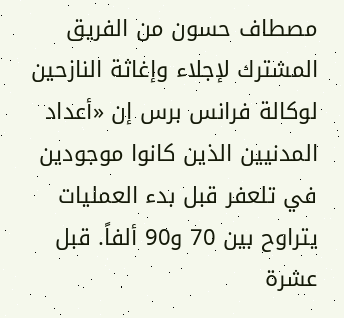مصطاف حسون من الفريق المشترك لإجلاء وإغاثة النازحين لوكالة فرانس برس إن «أعداد المدنيين الذين كانوا موجودين في تلعفر قبل بدء العمليات يتراوح بين 70 و90 ألفاً. قبل عشرة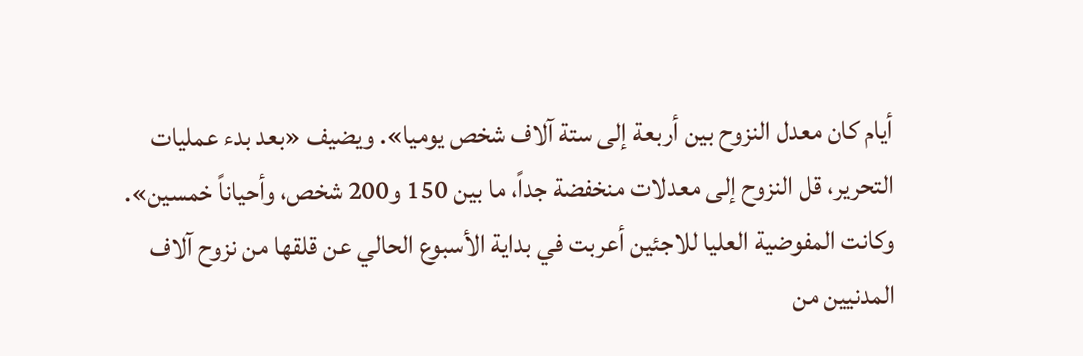أيام كان معدل النزوح بين أربعة إلى ستة آلاف شخص يوميا». ويضيف «بعد بدء عمليات التحرير، قل النزوح إلى معدلات منخفضة جداً، ما بين 150 و200 شخص، وأحياناً خمسين».
وكانت المفوضية العليا للاجئين أعربت في بداية الأسبوع الحالي عن قلقها من نزوح آلاف المدنيين من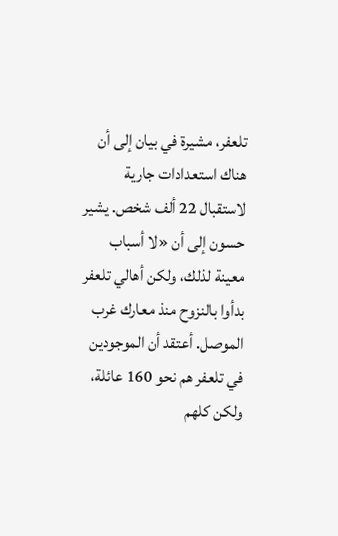تلعفر، مشيرة في بيان إلى أن هناك استعدادات جارية لاستقبال 22 ألف شخص. يشير حسون إلى أن «لا أسباب معينة لذلك، ولكن أهالي تلعفر بدأوا بالنزوح منذ معارك غرب الموصل. أعتقد أن الموجودين في تلعفر هم نحو 160 عائلة، ولكن كلهم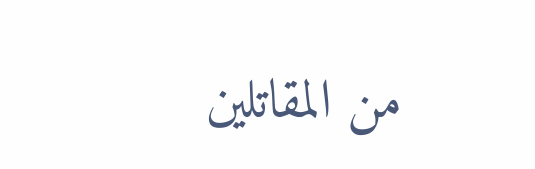من المقاتلين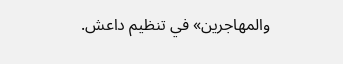والمهاجرين» في تنظيم داعش.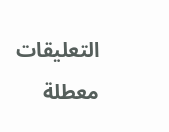التعليقات معطلة